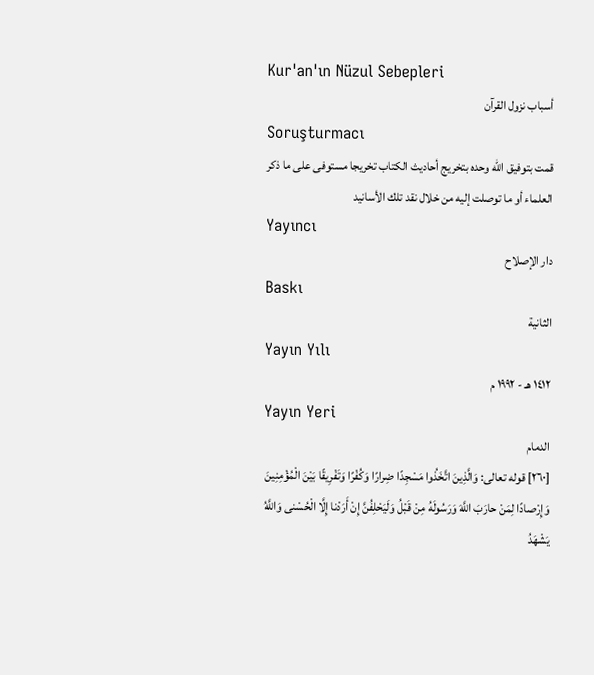Kur'an'ın Nüzul Sebepleri
أسباب نزول القرآن
Soruşturmacı
قمت بتوفيق الله وحده بتخريج أحاديث الكتاب تخريجا مستوفى على ما ذكر العلماء أو ما توصلت إليه من خلال نقد تلك الأسانيد
Yayıncı
دار الإصلاح
Baskı
الثانية
Yayın Yılı
١٤١٢ هـ - ١٩٩٢ م
Yayın Yeri
الدمام
[٢٦٠] قوله تعالى: وَالَّذِينَ اتَّخَذُوا مَسْجِدًا ضِرارًا وَكُفْرًا وَتَفْرِيقًا بَيْنَ الْمُؤْمِنِينَ وَإِرْصادًا لِمَنْ حارَبَ اللَّهَ وَرَسُولَهُ مِنْ قَبْلُ وَلَيَحْلِفُنَّ إِنْ أَرَدْنا إِلَّا الْحُسْنى وَاللَّهُ يَشْهَدُ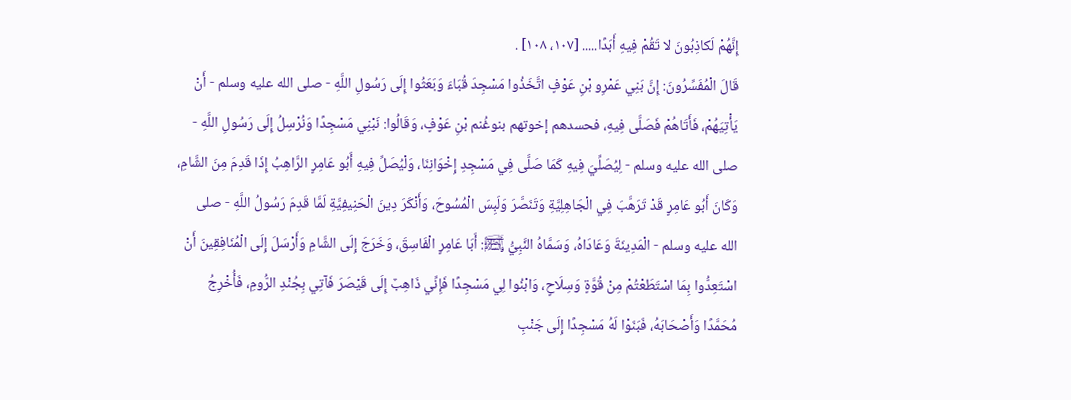إِنَّهُمْ لَكاذِبُونَ لا تَقُمْ فِيهِ أَبَدًا..... [١٠٧، ١٠٨] .
قَالَ الْمُفَسِّرُونَ: إِنَّ بَنِي عَمْرِو بْنِ عَوْفٍ اتَّخَذُوا مَسْجِدَ قُبَاءَ وَبَعَثُوا إِلَى رَسُولِ اللَّهِ - صلى الله عليه وسلم - أَنْ يَأْتِيَهُمْ، فَأَتَاهُمْ فَصَلَّى فِيهِ، فحسدهم إخوتهم بنوغُنم بْنِ عَوْفٍ، وَقَالُوا: نَبْنِي مَسْجِدًا وَنُرْسِلُ إِلَى رَسُولِ اللَّهِ - صلى الله عليه وسلم - لِيُصَلِّيَ فِيهِ كَمَا صَلَّى فِي مَسْجِدِ إِخْوَانِنَا، وَلْيُصَلِّ فِيهِ أَبُو عَامِرٍ الرَّاهِبُ إِذَا قَدِمَ مِنَ الشَّامِ، وَكَانَ أَبُو عَامِرٍ قَدْ تَرَهَّبَ فِي الْجَاهِلِيَّةِ وَتَنَصَّرَ وَلَبِسَ الْمُسُوحَ، وَأَنْكَرَ دِينَ الْحَنِيفِيَّةِ لَمَّا قَدِمَ رَسُولُ اللَّهِ - صلى الله عليه وسلم - الْمَدِينَةَ وَعَادَاهُ، وَسَمَّاهُ النَّبِيُّ ﵊: أَبَا عَامِرٍ الْفَاسِقَ، وَخَرَجَ إِلَى الشَّامِ وَأَرْسَلَ إِلَى الْمُنَافِقِينَ أَنْ اسْتَعِدُّوا بِمَا اسْتَطَعْتُمْ مِنْ قُوَّةٍ وَسِلَاحٍ، وَابْنُوا لِي مَسْجِدًا فَإِنِّي ذَاهِبٌ إِلَى قَيْصَرَ فَآتِي بِجُنْدِ الرُّومِ، فَأُخْرِجُ مُحَمَّدًا وَأَصْحَابَهُ، فَبَنَوْا لَهُ مَسْجِدًا إِلَى جَنْبِ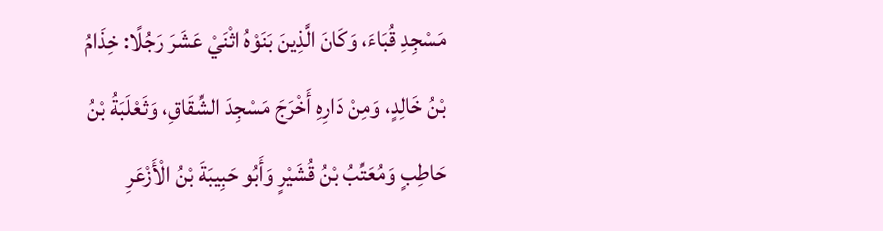مَسْجِدِ قُبَاءَ، وَكَانَ الَّذِينَ بَنَوْهُ اثْنَيْ عَشَرَ رَجُلًا: خِذَامُ بْنُ خَالِدٍ، وَمِنْ دَارِهِ أَخْرَجَ مَسْجِدَ الشِّقَاقِ، وَثَعْلَبَةُ بْنُ حَاطِبٍ وَمُعَتِّبُ بْنُ قُشَيْرٍ وَأَبُو حَبِيبَةَ بْنُ الْأَزْعَرِ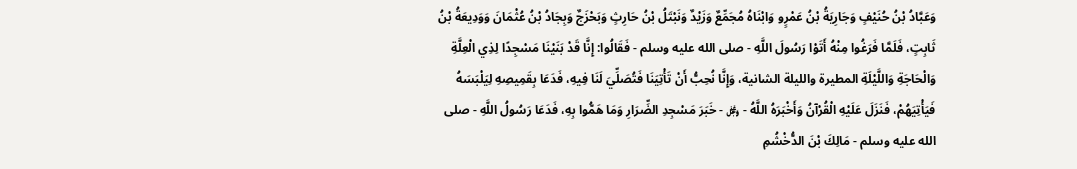وَعَبَّادُ بْنُ حُنَيْفٍ وَجَارِيَةُ بْنُ عَمْرٍو وَابْنَاهُ مُجَمِّعٌ وَزَيْدٌ وَنَبْتَلُ بْنُ حَارِثٍ وَبَحْزَجٌ وَبِجَادُ بْنُ عُثْمَانَ وَوَدِيعَةُ بْنُ ثَابِتٍ، فَلَمَّا فَرَغُوا مِنْهُ أَتَوْا رَسُولَ اللَّهِ - صلى الله عليه وسلم - فَقَالُوا: إِنَّا قَدْ بَنَيْنَا مَسْجِدًا لِذِي الْعِلَّةِ وَالْحَاجَةِ وَاللَّيْلَةِ المطيرة والليلة الشانية، وَإِنَّا نُحِبُّ أَنْ تَأْتِيَنَا فَتُصَلِّيَ لَنَا فِيهِ، فَدَعَا بِقَمِيصِهِ لِيَلْبَسَهُ فَيَأْتِيَهُمْ، فَنَزَلَ عَلَيْهِ الْقُرْآنُ وَأَخْبَرَهُ اللَّهُ - ﷿ - خَبَرَ مَسْجِدِ الضِّرَارِ وَمَا هَمُّوا بِهِ، فَدَعَا رَسُولُ اللَّهِ - صلى الله عليه وسلم - مَالِكَ بْنَ الدُّخْشُمِ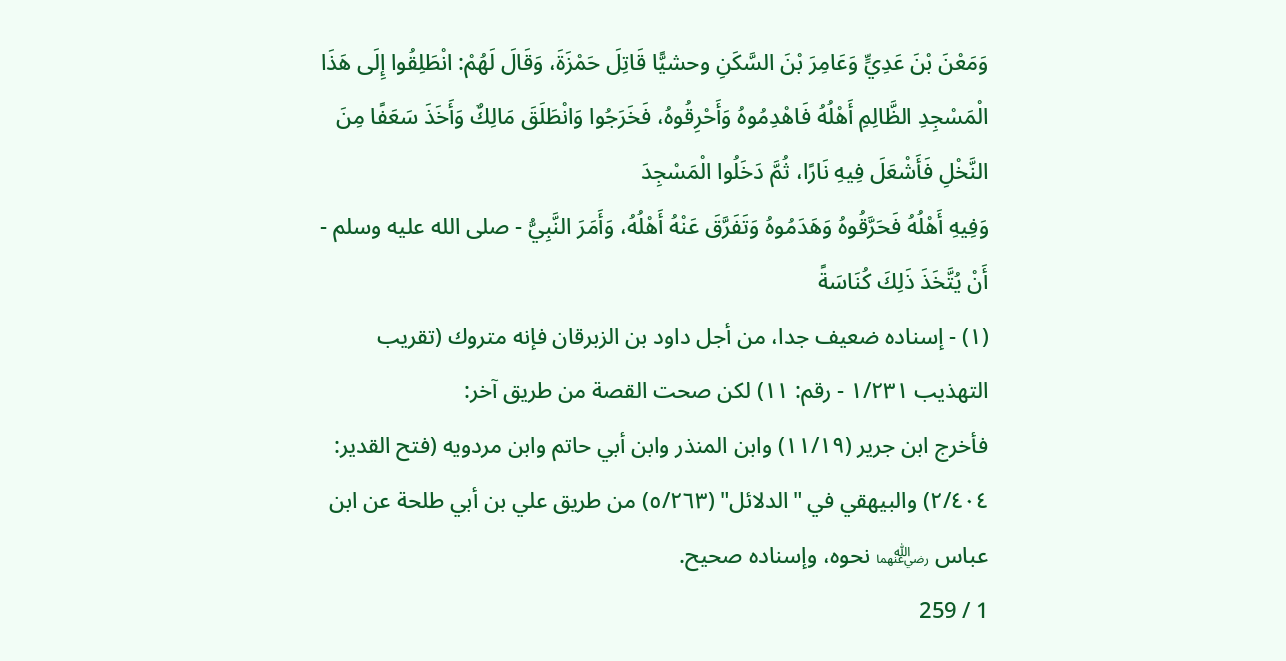وَمَعْنَ بْنَ عَدِيٍّ وَعَامِرَ بْنَ السَّكَنِ وحشيًّا قَاتِلَ حَمْزَةَ، وَقَالَ لَهُمْ: انْطَلِقُوا إِلَى هَذَا الْمَسْجِدِ الظَّالِمِ أَهْلُهُ فَاهْدِمُوهُ وَأَحْرِقُوهُ، فَخَرَجُوا وَانْطَلَقَ مَالِكٌ وَأَخَذَ سَعَفًا مِنَ النَّخْلِ فَأَشْعَلَ فِيهِ نَارًا، ثُمَّ دَخَلُوا الْمَسْجِدَ
وَفِيهِ أَهْلُهُ فَحَرَّقُوهُ وَهَدَمُوهُ وَتَفَرَّقَ عَنْهُ أَهْلُهُ، وَأَمَرَ النَّبِيُّ - صلى الله عليه وسلم - أَنْ يُتَّخَذَ ذَلِكَ كُنَاسَةً
(١) - إسناده ضعيف جدا، من أجل داود بن الزبرقان فإنه متروك (تقريب التهذيب ١/٢٣١ - رقم: ١١) لكن صحت القصة من طريق آخر:
فأخرج ابن جرير (١١/١٩) وابن المنذر وابن أبي حاتم وابن مردويه (فتح القدير: ٢/٤٠٤) والبيهقي في "الدلائل" (٥/٢٦٣) من طريق علي بن أبي طلحة عن ابن عباس ﵄ نحوه، وإسناده صحيح.
1 / 259